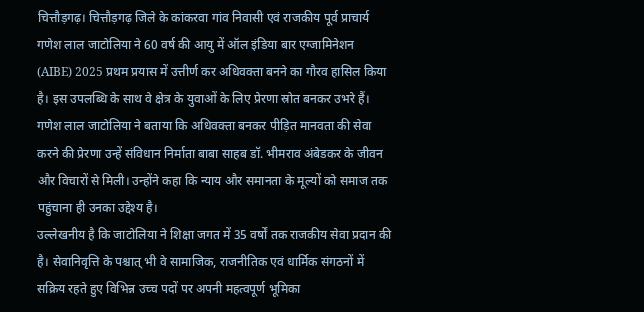चित्तौड़गढ़। चित्तौड़गढ़ जिले के कांकरवा गांव निवासी एवं राजकीय पूर्व प्राचार्य गणेश लाल जाटोलिया ने 60 वर्ष की आयु में ऑल इंडिया बार एग्जामिनेशन (AIBE) 2025 प्रथम प्रयास में उत्तीर्ण कर अधिवक्ता बनने का गौरव हासिल किया है। इस उपलब्धि के साथ वे क्षेत्र के युवाओं के लिए प्रेरणा स्रोत बनकर उभरे हैं।
गणेश लाल जाटोलिया ने बताया कि अधिवक्ता बनकर पीड़ित मानवता की सेवा करने की प्रेरणा उन्हें संविधान निर्माता बाबा साहब डॉ. भीमराव अंबेडकर के जीवन और विचारों से मिली। उन्होंने कहा कि न्याय और समानता के मूल्यों को समाज तक पहुंचाना ही उनका उद्देश्य है।
उल्लेखनीय है कि जाटोलिया ने शिक्षा जगत में 35 वर्षों तक राजकीय सेवा प्रदान की है। सेवानिवृत्ति के पश्चात् भी वे सामाजिक, राजनीतिक एवं धार्मिक संगठनों में सक्रिय रहते हुए विभिन्न उच्च पदों पर अपनी महत्वपूर्ण भूमिका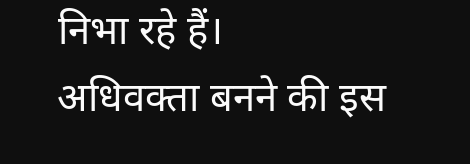निभा रहे हैं।
अधिवक्ता बनने की इस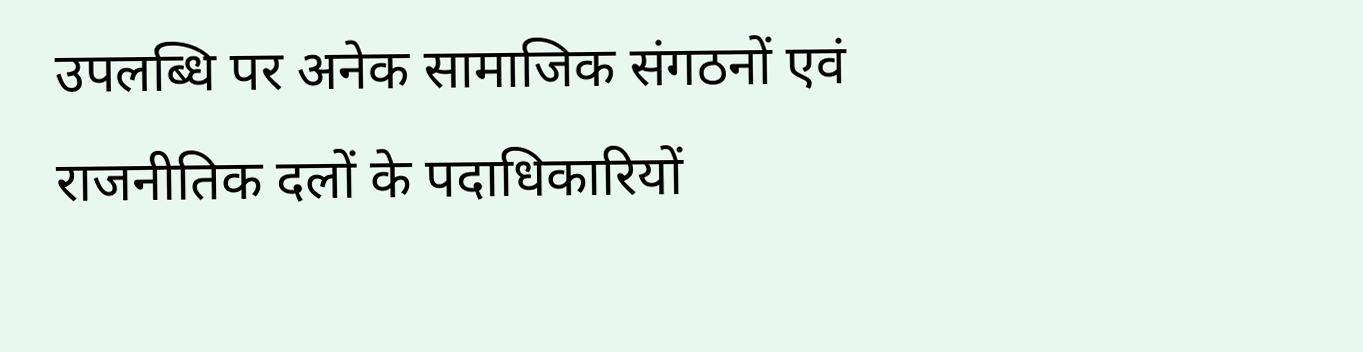उपलब्धि पर अनेक सामाजिक संगठनों एवं राजनीतिक दलों के पदाधिकारियों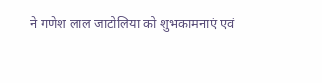ने गणेश लाल जाटोलिया को शुभकामनाएं एवं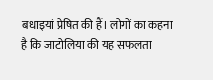बधाइयां प्रेषित की हैं। लोगों का कहना है कि जाटोलिया की यह सफलता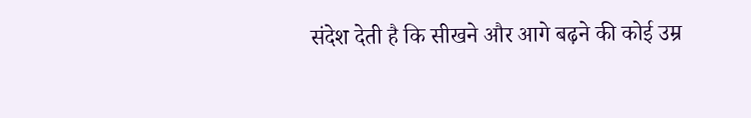संदेश देती है कि सीखने और आगे बढ़ने की कोई उम्र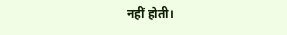नहीं होती।